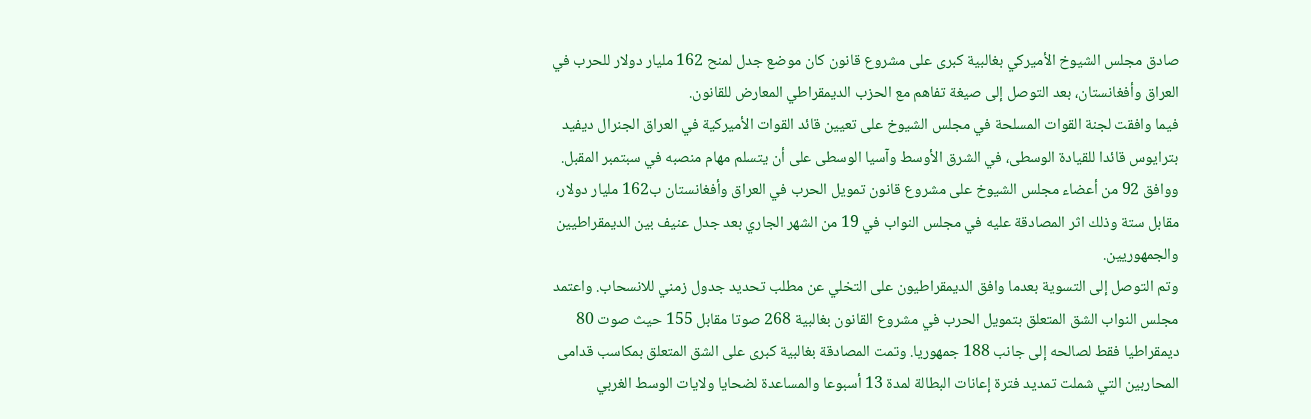صادق مجلس الشيوخ الأميركي بغالبية كبرى على مشروع قانون كان موضع جدل لمنح 162 مليار دولار للحرب في العراق وأفغانستان، بعد التوصل إلى صيغة تفاهم مع الحزب الديمقراطي المعارض للقانون.
فيما وافقت لجنة القوات المسلحة في مجلس الشيوخ على تعيين قائد القوات الأميركية في العراق الجنرال ديفيد بترايوس قائدا للقيادة الوسطى، في الشرق الأوسط وآسيا الوسطى على أن يتسلم مهام منصبه في سبتمبر المقبل. ووافق 92 من أعضاء مجلس الشيوخ على مشروع قانون تمويل الحرب في العراق وأفغانستان ب162 مليار دولار، مقابل ستة وذلك اثر المصادقة عليه في مجلس النواب في 19 من الشهر الجاري بعد جدل عنيف بين الديمقراطيين والجمهوريين.
وتم التوصل إلى التسوية بعدما وافق الديمقراطيون على التخلي عن مطلب تحديد جدول زمني للانسحاب. واعتمد مجلس النواب الشق المتعلق بتمويل الحرب في مشروع القانون بغالبية 268 صوتا مقابل 155 حيث صوت 80 ديمقراطيا فقط لصالحه إلى جانب 188 جمهوريا. وتمت المصادقة بغالبية كبرى على الشق المتعلق بمكاسب قدامى المحاربين التي شملت تمديد فترة إعانات البطالة لمدة 13 أسبوعا والمساعدة لضحايا ولايات الوسط الغربي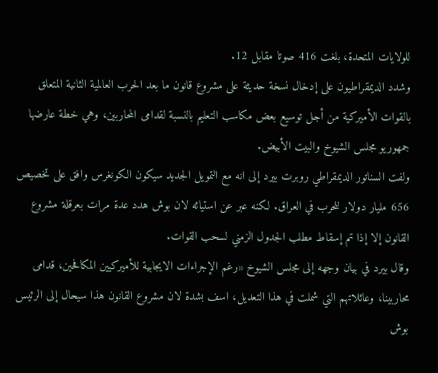للولايات المتحدة، بلغت 416 صوتا مقابل 12.
وشدد الديمقراطيون على إدخال نسخة حديثة على مشروع قانون ما بعد الحرب العالمية الثانية المتعلق بالقوات الأميركية من أجل توسيع بعض مكاسب التعليم بالنسبة لقدامى المحاربين، وهي خطة عارضها جمهوريو مجلس الشيوخ والبيت الأبيض.
ولفت السناتور الديمقراطي روبرت بيرد إلى انه مع التمويل الجديد سيكون الكونغرس وافق على تخصيص 656 مليار دولار للحرب في العراق. لكنه عبر عن استيائه لان بوش هدد عدة مرات بعرقلة مشروع القانون إلا إذا تم إسقاط مطلب الجدول الزمني لسحب القوات.
وقال بيرد في بيان وجهه إلى مجلس الشيوخ «رغم الإجراءات الايجابية للأميركيين المكافحين، قدامى محاربينا، وعائلاتهم التي شملت في هذا التعديل، اسف بشدة لان مشروع القانون هذا سيحال إلى الرئيس بوش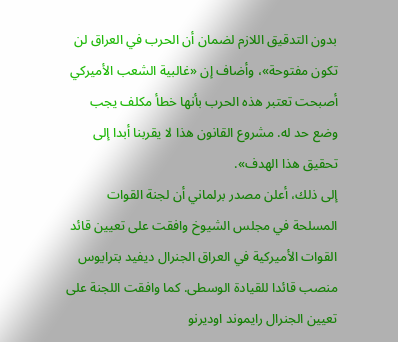بدون التدقيق اللازم لضمان أن الحرب في العراق لن تكون مفتوحة»، وأضاف إن «غالبية الشعب الأميركي أصبحت تعتبر هذه الحرب بأنها خطأ مكلف يجب وضع حد له. مشروع القانون هذا لا يقربنا أبدا إلى تحقيق هذا الهدف».
إلى ذلك، أعلن مصدر برلماني أن لجنة القوات المسلحة في مجلس الشيوخ وافقت على تعيين قائد القوات الأميركية في العراق الجنرال ديفيد بترايوس منصب قائدا للقيادة الوسطى. كما وافقت اللجنة على تعيين الجنرال رايموند اوديرنو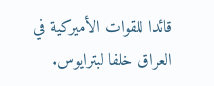قائدا للقوات الأميركية في العراق خلفا لبترايوس.